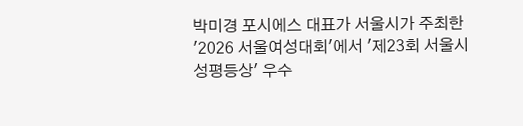박미경 포시에스 대표가 서울시가 주최한 '2026 서울여성대회'에서 '제23회 서울시 성평등상' 우수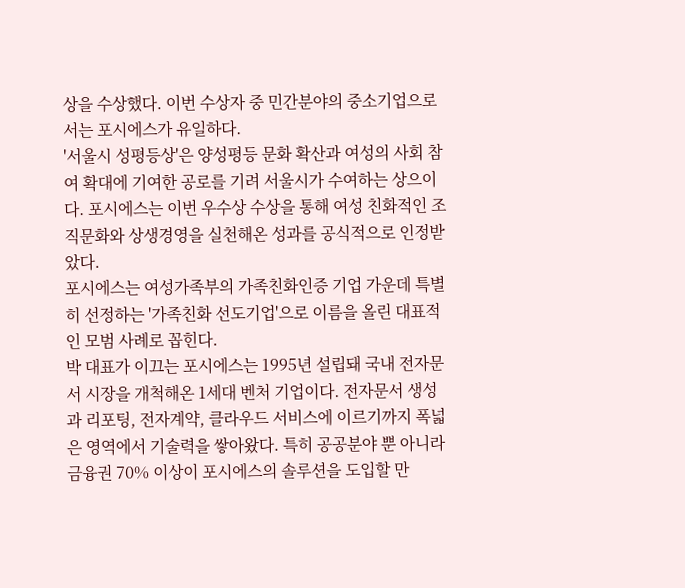상을 수상했다. 이번 수상자 중 민간분야의 중소기업으로서는 포시에스가 유일하다.
'서울시 성평등상'은 양성평등 문화 확산과 여성의 사회 참여 확대에 기여한 공로를 기려 서울시가 수여하는 상으이다. 포시에스는 이번 우수상 수상을 통해 여성 친화적인 조직문화와 상생경영을 실천해온 성과를 공식적으로 인정받았다.
포시에스는 여성가족부의 가족친화인증 기업 가운데 특별히 선정하는 '가족친화 선도기업'으로 이름을 올린 대표적인 모범 사례로 꼽힌다.
박 대표가 이끄는 포시에스는 1995년 설립돼 국내 전자문서 시장을 개척해온 1세대 벤처 기업이다. 전자문서 생성과 리포팅, 전자계약, 클라우드 서비스에 이르기까지 폭넓은 영역에서 기술력을 쌓아왔다. 특히 공공분야 뿐 아니라 금융권 70% 이상이 포시에스의 솔루션을 도입할 만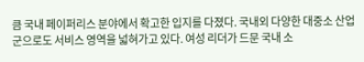큼 국내 페이퍼리스 분야에서 확고한 입지를 다졌다. 국내외 다양한 대중소 산업군으로도 서비스 영역을 넓혀가고 있다. 여성 리더가 드문 국내 소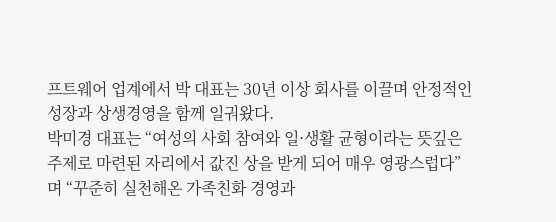프트웨어 업계에서 박 대표는 30년 이상 회사를 이끌며 안정적인 성장과 상생경영을 함께 일궈왔다.
박미경 대표는 “여성의 사회 참여와 일·생활 균형이라는 뜻깊은 주제로 마련된 자리에서 값진 상을 받게 되어 매우 영광스럽다”며 “꾸준히 실천해온 가족친화 경영과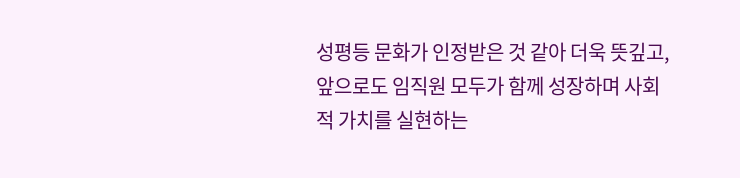성평등 문화가 인정받은 것 같아 더욱 뜻깊고, 앞으로도 임직원 모두가 함께 성장하며 사회적 가치를 실현하는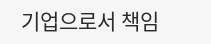기업으로서 책임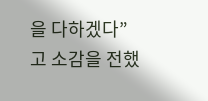을 다하겠다”고 소감을 전했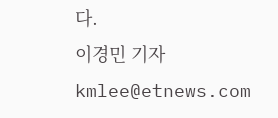다.
이경민 기자 kmlee@etnews.com